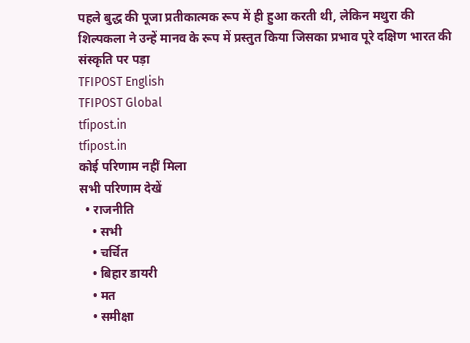पहले बुद्ध की पूजा प्रतीकात्मक रूप में ही हुआ करती थी, लेकिन मथुरा की शिल्पकला ने उन्हें मानव के रूप में प्रस्तुत किया जिसका प्रभाव पूरे दक्षिण भारत की संस्कृति पर पड़ा
TFIPOST English
TFIPOST Global
tfipost.in
tfipost.in
कोई परिणाम नहीं मिला
सभी परिणाम देखें
  • राजनीति
    • सभी
    • चर्चित
    • बिहार डायरी
    • मत
    • समीक्षा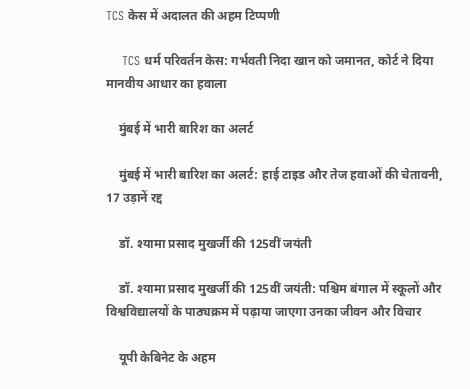TCS केस में अदालत की अहम टिप्पणी

    TCS धर्म परिवर्तन केस: गर्भवती निदा खान को जमानत, कोर्ट ने दिया मानवीय आधार का हवाला

    मुंबई में भारी बारिश का अलर्ट

    मुंबई में भारी बारिश का अलर्ट: हाई टाइड और तेज हवाओं की चेतावनी, 17 उड़ानें रद्द

    डॉ. श्यामा प्रसाद मुखर्जी की 125वीं जयंती

    डॉ. श्यामा प्रसाद मुखर्जी की 125वीं जयंती: पश्चिम बंगाल में स्कूलों और विश्वविद्यालयों के पाठ्यक्रम में पढ़ाया जाएगा उनका जीवन और विचार

    यूपी केबिनेट के अहम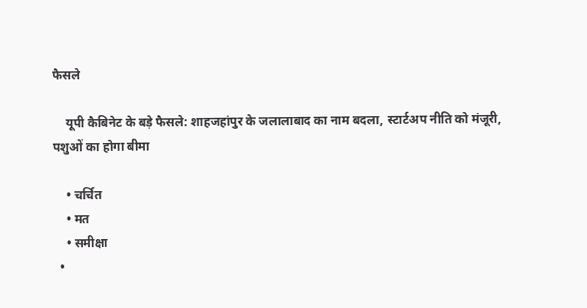फैसले

    यूपी कैबिनेट के बड़े फैसले: शाहजहांपुर के जलालाबाद का नाम बदला, स्टार्टअप नीति को मंजूरी, पशुओं का होगा बीमा

    • चर्चित
    • मत
    • समीक्षा
  •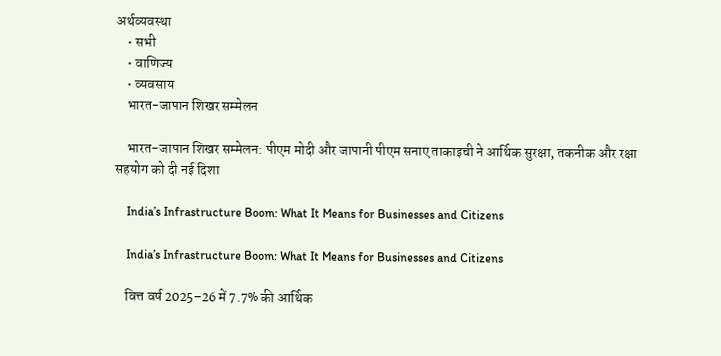अर्थव्यवस्था
    • सभी
    • वाणिज्य
    • व्यवसाय
    भारत-जापान शिखर सम्मेलन

    भारत-जापान शिखर सम्मेलन: पीएम मोदी और जापानी पीएम सनाए ताकाइची ने आर्थिक सुरक्षा, तकनीक और रक्षा सहयोग को दी नई दिशा

    India’s Infrastructure Boom: What It Means for Businesses and Citizens

    India’s Infrastructure Boom: What It Means for Businesses and Citizens

    वित्त वर्ष 2025–26 में 7.7% की आर्थिक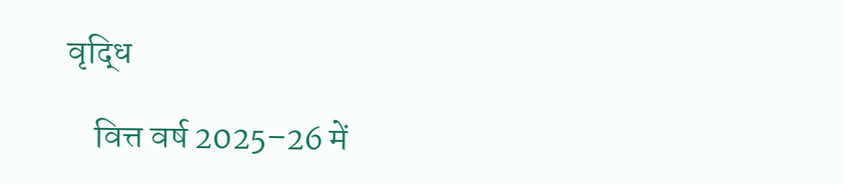वृद्धि

    वित्त वर्ष 2025–26 में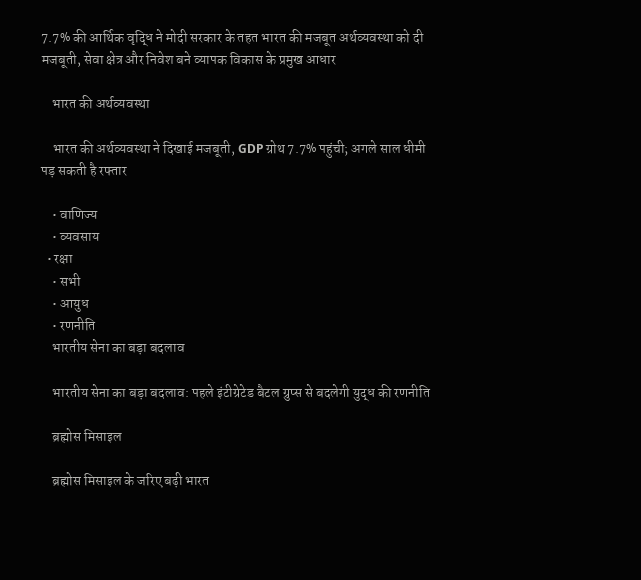7.7% की आर्थिक वृद्धि ने मोदी सरकार के तहत भारत की मजबूत अर्थव्यवस्था को दी मजबूती, सेवा क्षेत्र और निवेश बने व्यापक विकास के प्रमुख आधार

    भारत की अर्थव्यवस्था

    भारत की अर्थव्यवस्था ने दिखाई मजबूती, GDP ग्रोथ 7.7% पहुंची; अगले साल धीमी पड़ सकती है रफ्तार

    • वाणिज्य
    • व्यवसाय
  • रक्षा
    • सभी
    • आयुध
    • रणनीति
    भारतीय सेना का बड़ा बदलाव

    भारतीय सेना का बड़ा बदलाव: पहले इंटीग्रेटेड बैटल ग्रुप्स से बदलेगी युद्ध की रणनीति

    ब्रह्मोस मिसाइल

    ब्रह्मोस मिसाइल के जरिए बढ़ी भारत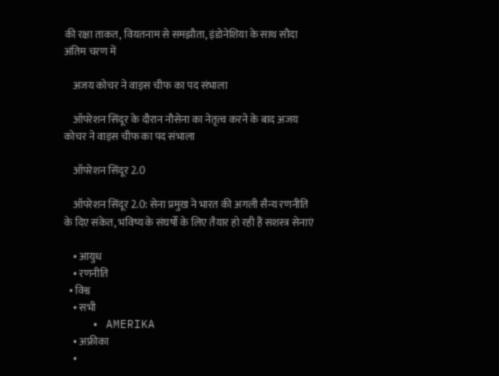की रक्षा ताकत, वियतनाम से समझौता, इंडोनेशिया के साथ सौदा अंतिम चरण में

    अजय कोचर ने वाइस चीफ का पद संभाला

    ऑपरेशन सिंदूर के दौरान नौसेना का नेतृत्व करने के बाद अजय कोचर ने वाइस चीफ का पद संभाला

    ऑपरेशन सिंदूर 2.0

    ऑपरेशन सिंदूर 2.0: सेना प्रमुख ने भारत की अगली सैन्य रणनीति के दिए संकेत, भविष्य के संघर्षों के लिए तैयार हो रही हैं सशस्त्र सेनाएं

    • आयुध
    • रणनीति
  • विश्व
    • सभी
    • AMERIKA
    • अफ्रीका
    •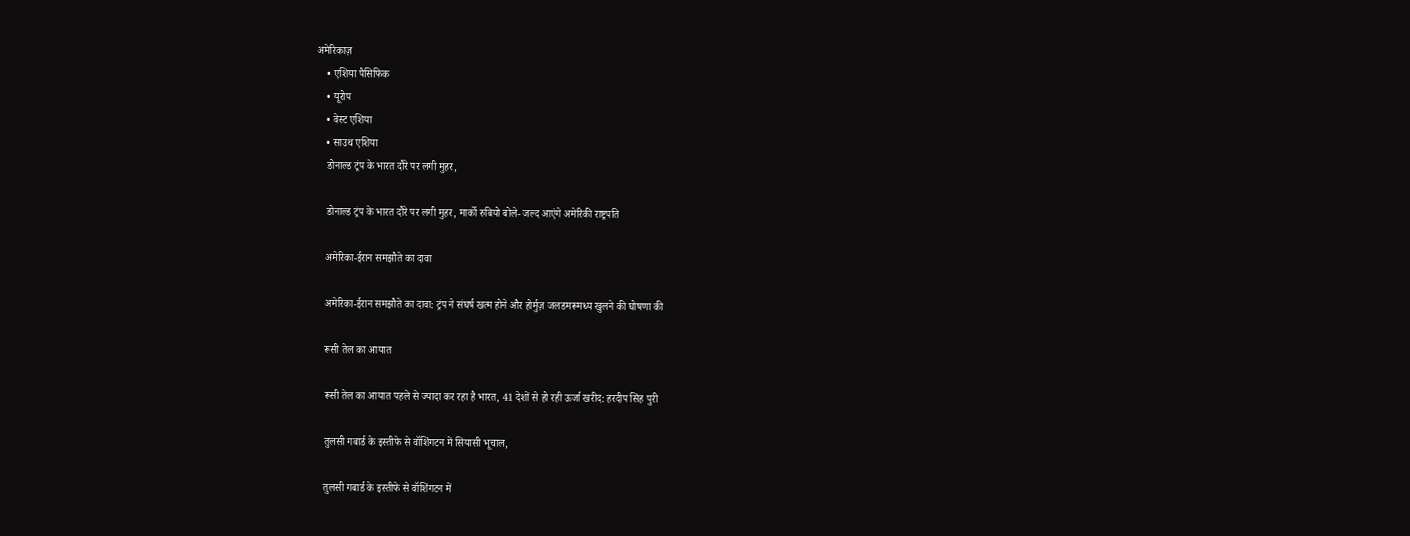अमेरिकाज़
    • एशिया पैसिफिक
    • यूरोप
    • वेस्ट एशिया
    • साउथ एशिया
    डोनाल्ड ट्रंप के भारत दौरे पर लगी मुहर,

    डोनाल्ड ट्रंप के भारत दौरे पर लगी मुहर, मार्को रुबियो बोले- जल्द आएंगे अमेरिकी राष्ट्रपति

    अमेरिका-ईरान समझौते का दावा

    अमेरिका-ईरान समझौते का दावा: ट्रंप ने संघर्ष खत्म होने और होर्मुज़ जलडमरूमध्य खुलने की घोषणा की

    रूसी तेल का आयात

    रूसी तेल का आयात पहले से ज्यादा कर रहा है भारत, 41 देशों से हो रही ऊर्जा खरीद: हरदीप सिंह पुरी

    तुलसी गबार्ड के इस्तीफे से वॉशिंगटन में सियासी भूचाल,

    तुलसी गबार्ड के इस्तीफे से वॉशिंगटन में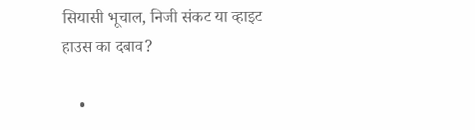सियासी भूचाल, निजी संकट या व्हाइट हाउस का दबाव?

    •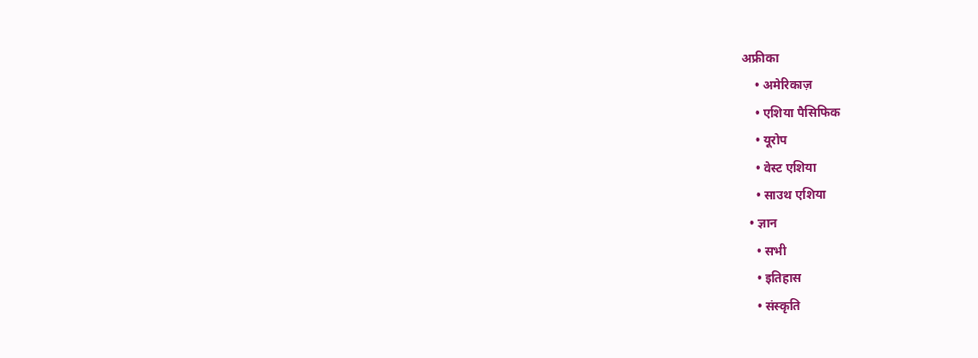अफ्रीका
    • अमेरिकाज़
    • एशिया पैसिफिक
    • यूरोप
    • वेस्ट एशिया
    • साउथ एशिया
  • ज्ञान
    • सभी
    • इतिहास
    • संस्कृति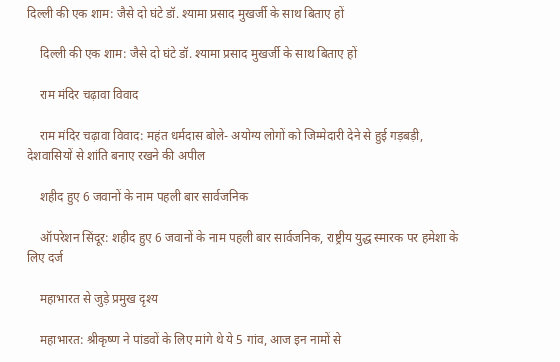दिल्ली की एक शाम: जैसे दो घंटे डॉ. श्यामा प्रसाद मुखर्जी के साथ बिताए हों

    दिल्ली की एक शाम: जैसे दो घंटे डॉ. श्यामा प्रसाद मुखर्जी के साथ बिताए हों

    राम मंदिर चढ़ावा विवाद

    राम मंदिर चढ़ावा विवाद: महंत धर्मदास बोले- अयोग्य लोगों को जिम्मेदारी देने से हुई गड़बड़ी, देशवासियों से शांति बनाए रखने की अपील

    शहीद हुए 6 जवानों के नाम पहली बार सार्वजनिक

    ऑपरेशन सिंदूर: शहीद हुए 6 जवानों के नाम पहली बार सार्वजनिक, राष्ट्रीय युद्ध स्मारक पर हमेशा के लिए दर्ज

    महाभारत से जुड़े प्रमुख दृश्य

    महाभारत: श्रीकृष्ण ने पांडवों के लिए मांगे थे ये 5 गांव, आज इन नामों से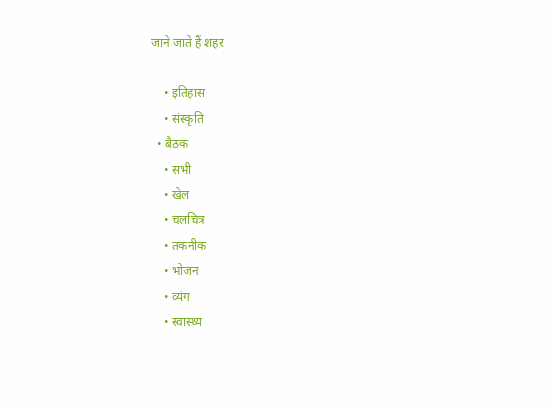जाने जाते हैं शहर

    • इतिहास
    • संस्कृति
  • बैठक
    • सभी
    • खेल
    • चलचित्र
    • तकनीक
    • भोजन
    • व्यंग
    • स्वास्थ्य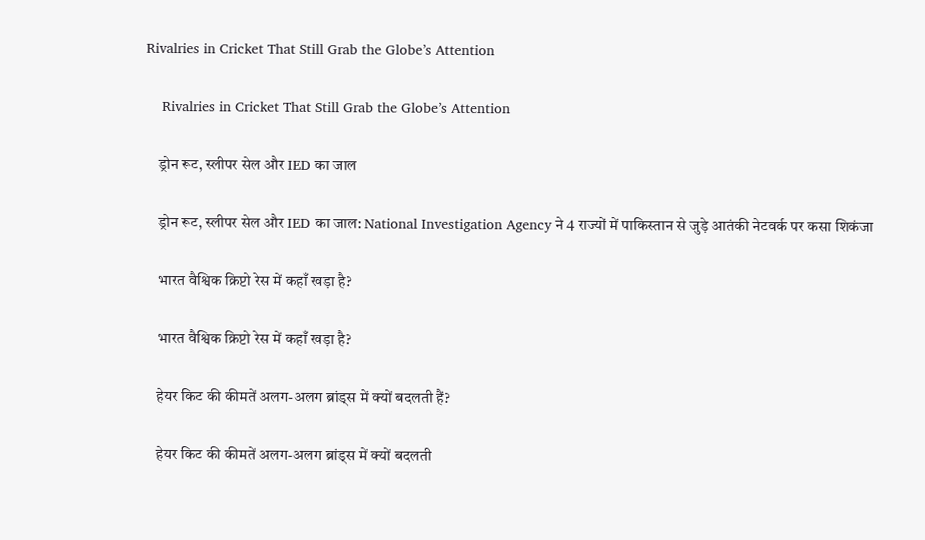Rivalries in Cricket That Still Grab the Globe’s Attention

    Rivalries in Cricket That Still Grab the Globe’s Attention

    ड्रोन रूट, स्लीपर सेल और IED का जाल

    ड्रोन रूट, स्लीपर सेल और IED का जाल: National Investigation Agency ने 4 राज्यों में पाकिस्तान से जुड़े आतंकी नेटवर्क पर कसा शिकंजा

    भारत वैश्विक क्रिप्टो रेस में कहाँ खड़ा है?

    भारत वैश्विक क्रिप्टो रेस में कहाँ खड़ा है?

    हेयर किट की कीमतें अलग-अलग ब्रांड्स में क्यों बदलती हैं?

    हेयर किट की कीमतें अलग-अलग ब्रांड्स में क्यों बदलती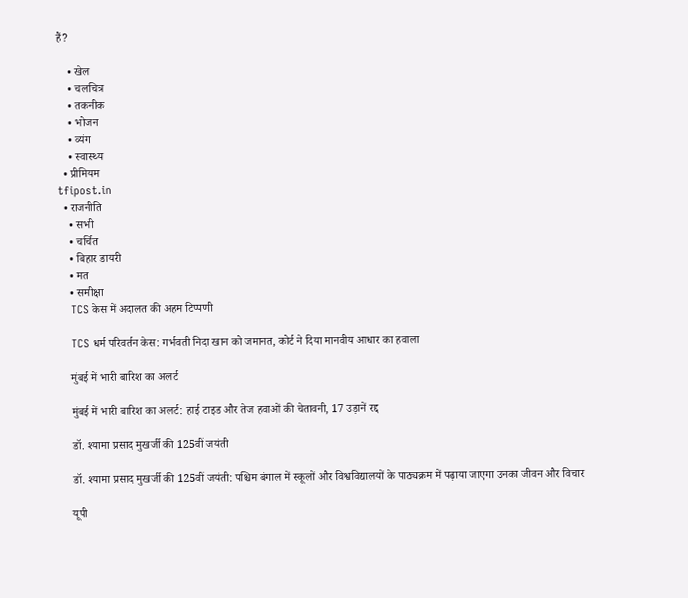हैं?

    • खेल
    • चलचित्र
    • तकनीक
    • भोजन
    • व्यंग
    • स्वास्थ्य
  • प्रीमियम
tfipost.in
  • राजनीति
    • सभी
    • चर्चित
    • बिहार डायरी
    • मत
    • समीक्षा
    TCS केस में अदालत की अहम टिप्पणी

    TCS धर्म परिवर्तन केस: गर्भवती निदा खान को जमानत, कोर्ट ने दिया मानवीय आधार का हवाला

    मुंबई में भारी बारिश का अलर्ट

    मुंबई में भारी बारिश का अलर्ट: हाई टाइड और तेज हवाओं की चेतावनी, 17 उड़ानें रद्द

    डॉ. श्यामा प्रसाद मुखर्जी की 125वीं जयंती

    डॉ. श्यामा प्रसाद मुखर्जी की 125वीं जयंती: पश्चिम बंगाल में स्कूलों और विश्वविद्यालयों के पाठ्यक्रम में पढ़ाया जाएगा उनका जीवन और विचार

    यूपी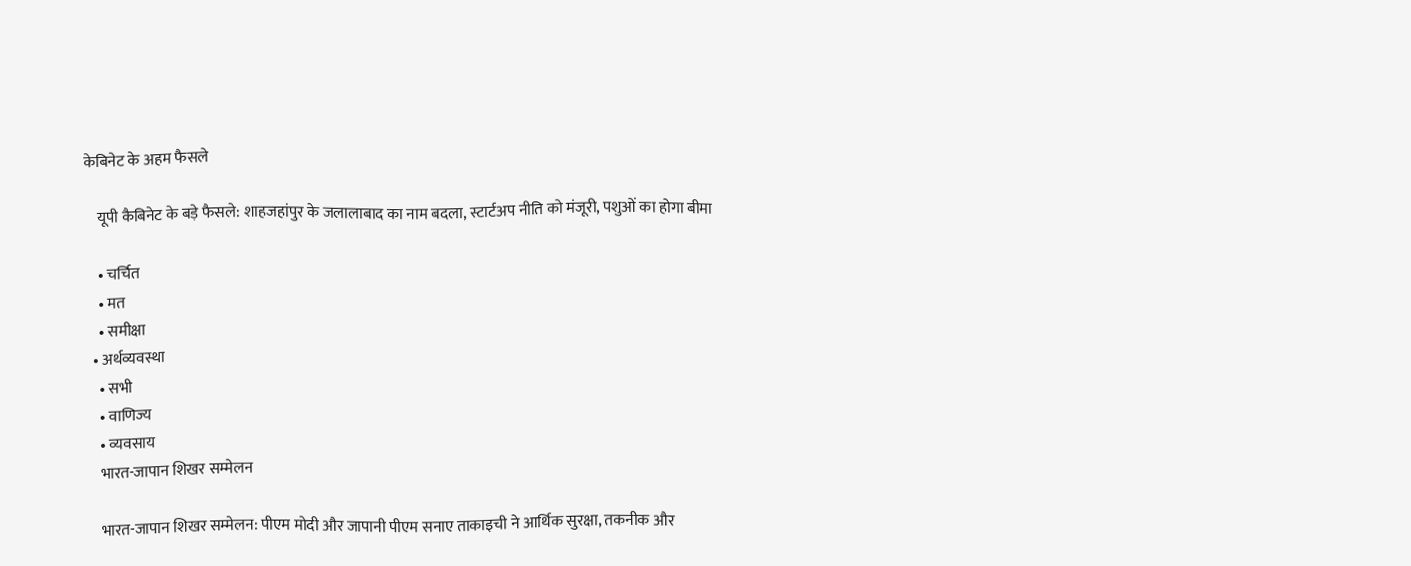केबिनेट के अहम फैसले

    यूपी कैबिनेट के बड़े फैसले: शाहजहांपुर के जलालाबाद का नाम बदला, स्टार्टअप नीति को मंजूरी, पशुओं का होगा बीमा

    • चर्चित
    • मत
    • समीक्षा
  • अर्थव्यवस्था
    • सभी
    • वाणिज्य
    • व्यवसाय
    भारत-जापान शिखर सम्मेलन

    भारत-जापान शिखर सम्मेलन: पीएम मोदी और जापानी पीएम सनाए ताकाइची ने आर्थिक सुरक्षा, तकनीक और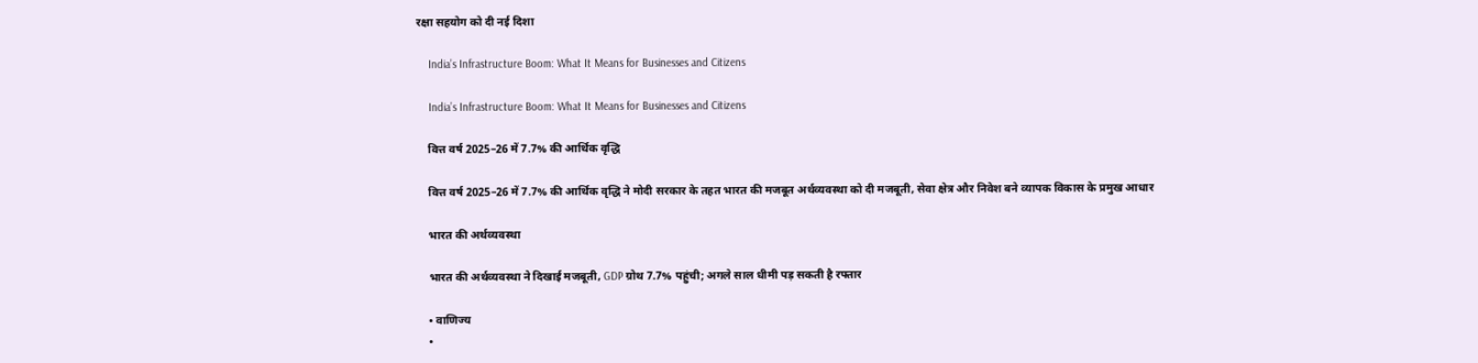रक्षा सहयोग को दी नई दिशा

    India’s Infrastructure Boom: What It Means for Businesses and Citizens

    India’s Infrastructure Boom: What It Means for Businesses and Citizens

    वित्त वर्ष 2025–26 में 7.7% की आर्थिक वृद्धि

    वित्त वर्ष 2025–26 में 7.7% की आर्थिक वृद्धि ने मोदी सरकार के तहत भारत की मजबूत अर्थव्यवस्था को दी मजबूती, सेवा क्षेत्र और निवेश बने व्यापक विकास के प्रमुख आधार

    भारत की अर्थव्यवस्था

    भारत की अर्थव्यवस्था ने दिखाई मजबूती, GDP ग्रोथ 7.7% पहुंची; अगले साल धीमी पड़ सकती है रफ्तार

    • वाणिज्य
    •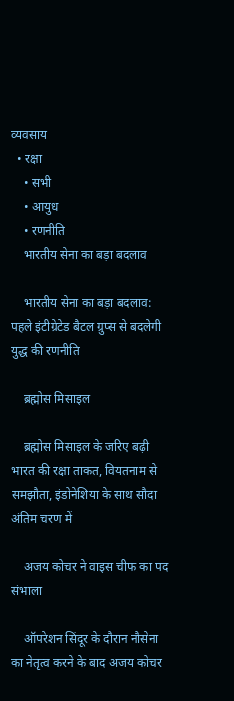व्यवसाय
  • रक्षा
    • सभी
    • आयुध
    • रणनीति
    भारतीय सेना का बड़ा बदलाव

    भारतीय सेना का बड़ा बदलाव: पहले इंटीग्रेटेड बैटल ग्रुप्स से बदलेगी युद्ध की रणनीति

    ब्रह्मोस मिसाइल

    ब्रह्मोस मिसाइल के जरिए बढ़ी भारत की रक्षा ताकत, वियतनाम से समझौता, इंडोनेशिया के साथ सौदा अंतिम चरण में

    अजय कोचर ने वाइस चीफ का पद संभाला

    ऑपरेशन सिंदूर के दौरान नौसेना का नेतृत्व करने के बाद अजय कोचर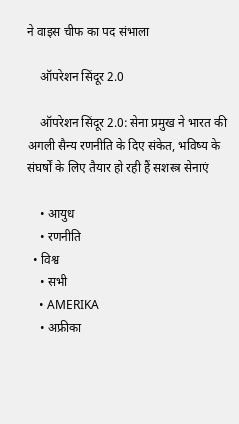ने वाइस चीफ का पद संभाला

    ऑपरेशन सिंदूर 2.0

    ऑपरेशन सिंदूर 2.0: सेना प्रमुख ने भारत की अगली सैन्य रणनीति के दिए संकेत, भविष्य के संघर्षों के लिए तैयार हो रही हैं सशस्त्र सेनाएं

    • आयुध
    • रणनीति
  • विश्व
    • सभी
    • AMERIKA
    • अफ्रीका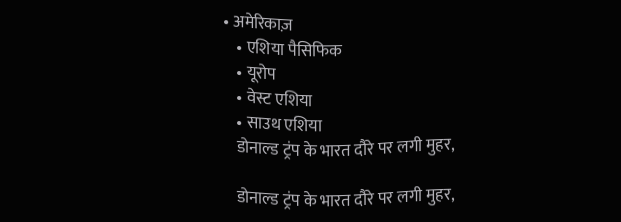• अमेरिकाज़
    • एशिया पैसिफिक
    • यूरोप
    • वेस्ट एशिया
    • साउथ एशिया
    डोनाल्ड ट्रंप के भारत दौरे पर लगी मुहर,

    डोनाल्ड ट्रंप के भारत दौरे पर लगी मुहर,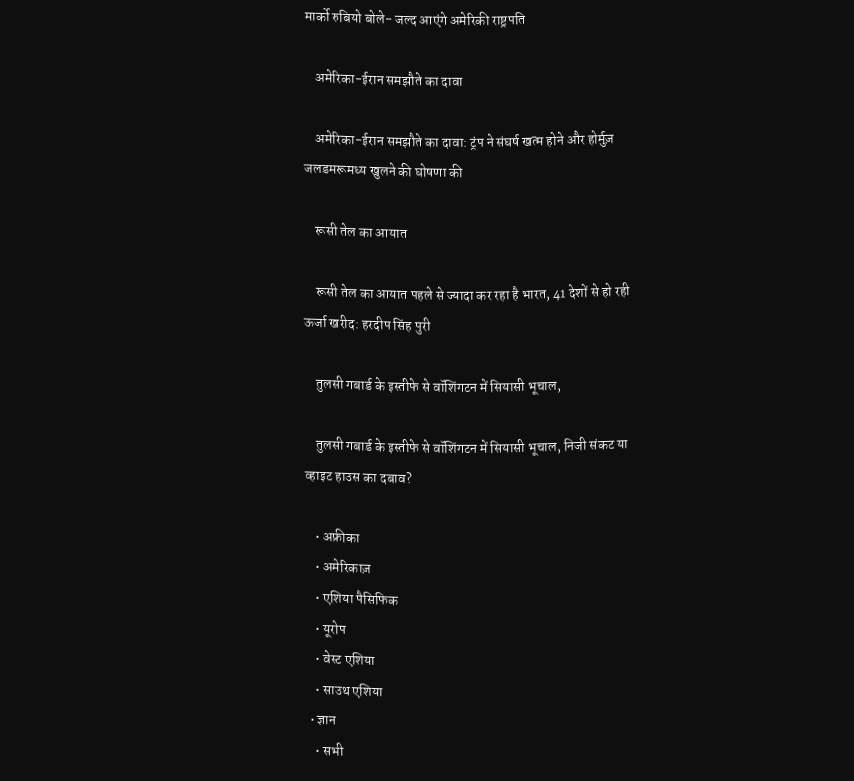मार्को रुबियो बोले- जल्द आएंगे अमेरिकी राष्ट्रपति

    अमेरिका-ईरान समझौते का दावा

    अमेरिका-ईरान समझौते का दावा: ट्रंप ने संघर्ष खत्म होने और होर्मुज़ जलडमरूमध्य खुलने की घोषणा की

    रूसी तेल का आयात

    रूसी तेल का आयात पहले से ज्यादा कर रहा है भारत, 41 देशों से हो रही ऊर्जा खरीद: हरदीप सिंह पुरी

    तुलसी गबार्ड के इस्तीफे से वॉशिंगटन में सियासी भूचाल,

    तुलसी गबार्ड के इस्तीफे से वॉशिंगटन में सियासी भूचाल, निजी संकट या व्हाइट हाउस का दबाव?

    • अफ्रीका
    • अमेरिकाज़
    • एशिया पैसिफिक
    • यूरोप
    • वेस्ट एशिया
    • साउथ एशिया
  • ज्ञान
    • सभी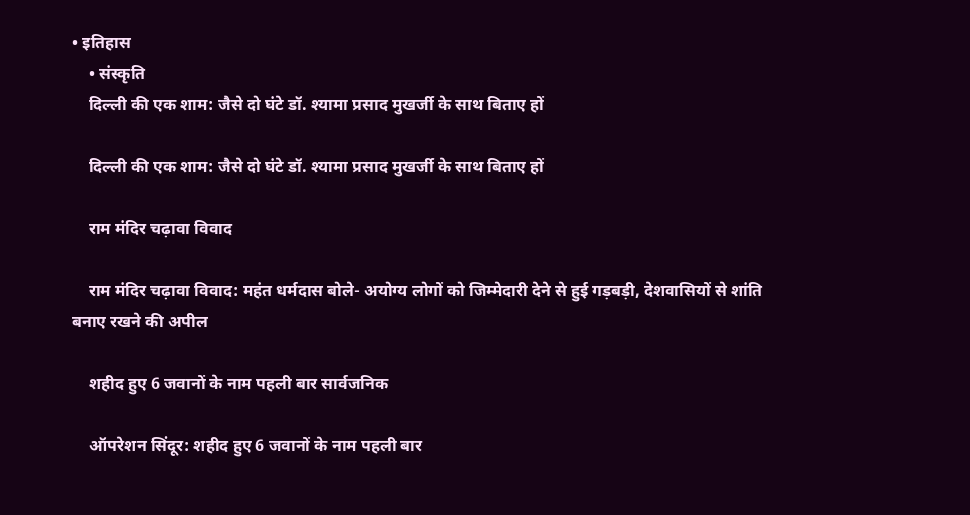• इतिहास
    • संस्कृति
    दिल्ली की एक शाम: जैसे दो घंटे डॉ. श्यामा प्रसाद मुखर्जी के साथ बिताए हों

    दिल्ली की एक शाम: जैसे दो घंटे डॉ. श्यामा प्रसाद मुखर्जी के साथ बिताए हों

    राम मंदिर चढ़ावा विवाद

    राम मंदिर चढ़ावा विवाद: महंत धर्मदास बोले- अयोग्य लोगों को जिम्मेदारी देने से हुई गड़बड़ी, देशवासियों से शांति बनाए रखने की अपील

    शहीद हुए 6 जवानों के नाम पहली बार सार्वजनिक

    ऑपरेशन सिंदूर: शहीद हुए 6 जवानों के नाम पहली बार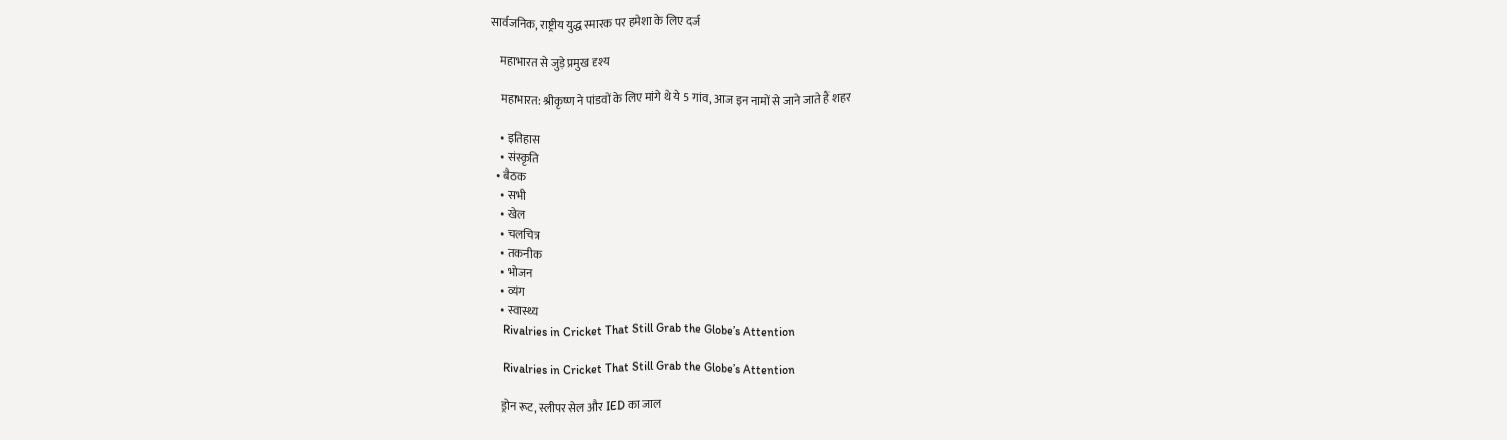सार्वजनिक, राष्ट्रीय युद्ध स्मारक पर हमेशा के लिए दर्ज

    महाभारत से जुड़े प्रमुख दृश्य

    महाभारत: श्रीकृष्ण ने पांडवों के लिए मांगे थे ये 5 गांव, आज इन नामों से जाने जाते हैं शहर

    • इतिहास
    • संस्कृति
  • बैठक
    • सभी
    • खेल
    • चलचित्र
    • तकनीक
    • भोजन
    • व्यंग
    • स्वास्थ्य
    Rivalries in Cricket That Still Grab the Globe’s Attention

    Rivalries in Cricket That Still Grab the Globe’s Attention

    ड्रोन रूट, स्लीपर सेल और IED का जाल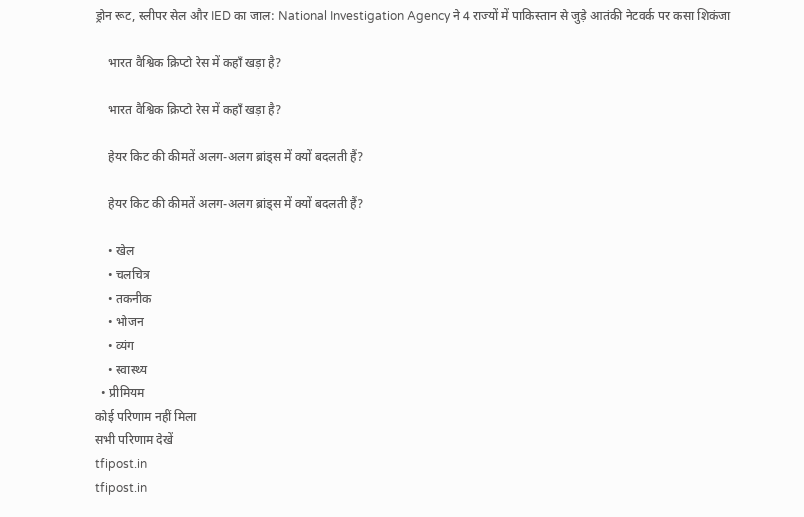ड्रोन रूट, स्लीपर सेल और IED का जाल: National Investigation Agency ने 4 राज्यों में पाकिस्तान से जुड़े आतंकी नेटवर्क पर कसा शिकंजा

    भारत वैश्विक क्रिप्टो रेस में कहाँ खड़ा है?

    भारत वैश्विक क्रिप्टो रेस में कहाँ खड़ा है?

    हेयर किट की कीमतें अलग-अलग ब्रांड्स में क्यों बदलती हैं?

    हेयर किट की कीमतें अलग-अलग ब्रांड्स में क्यों बदलती हैं?

    • खेल
    • चलचित्र
    • तकनीक
    • भोजन
    • व्यंग
    • स्वास्थ्य
  • प्रीमियम
कोई परिणाम नहीं मिला
सभी परिणाम देखें
tfipost.in
tfipost.in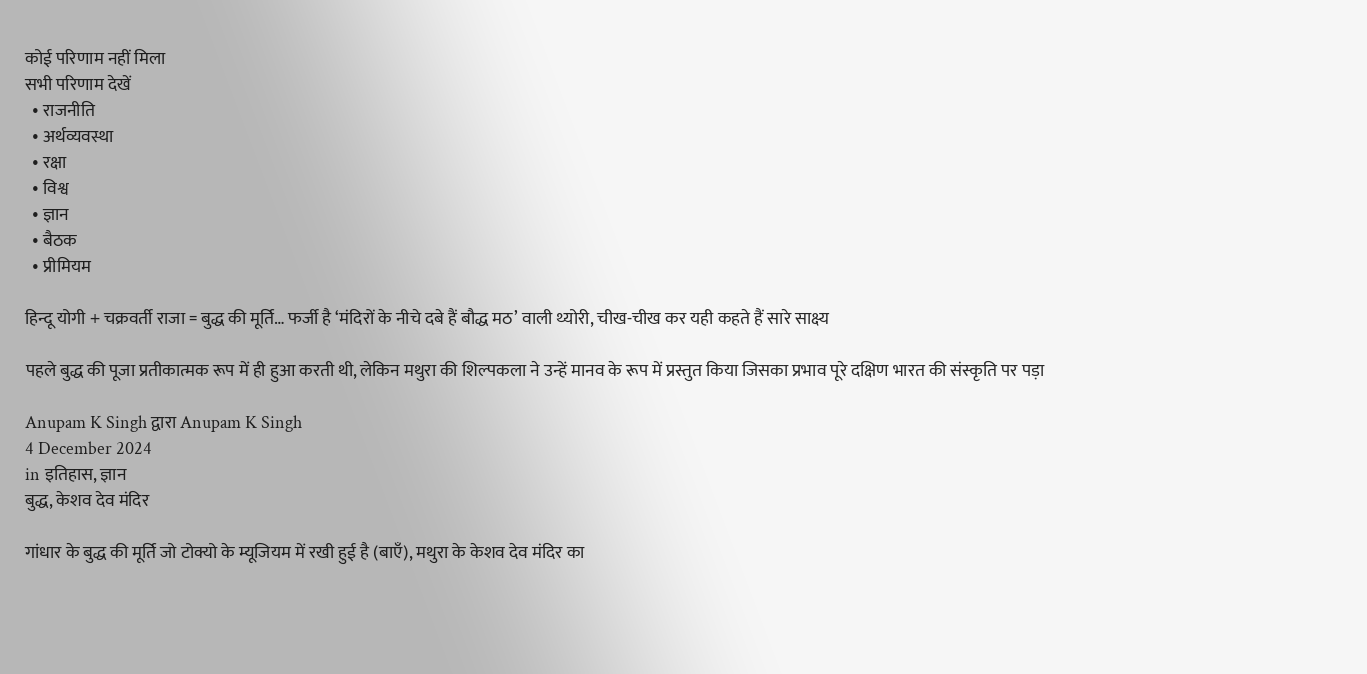कोई परिणाम नहीं मिला
सभी परिणाम देखें
  • राजनीति
  • अर्थव्यवस्था
  • रक्षा
  • विश्व
  • ज्ञान
  • बैठक
  • प्रीमियम

हिन्दू योगी + चक्रवर्ती राजा = बुद्ध की मूर्ति… फर्जी है ‘मंदिरों के नीचे दबे हैं बौद्ध मठ’ वाली थ्योरी, चीख-चीख कर यही कहते हैं सारे साक्ष्य

पहले बुद्ध की पूजा प्रतीकात्मक रूप में ही हुआ करती थी, लेकिन मथुरा की शिल्पकला ने उन्हें मानव के रूप में प्रस्तुत किया जिसका प्रभाव पूरे दक्षिण भारत की संस्कृति पर पड़ा

Anupam K Singh द्वारा Anupam K Singh
4 December 2024
in इतिहास, ज्ञान
बुद्ध, केशव देव मंदिर

गांधार के बुद्ध की मूर्ति जो टोक्यो के म्यूजियम में रखी हुई है (बाएँ), मथुरा के केशव देव मंदिर का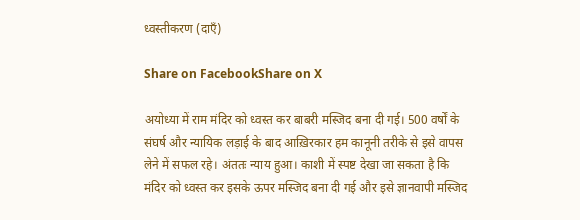ध्वस्तीकरण (दाएँ)

Share on FacebookShare on X

अयोध्या में राम मंदिर को ध्वस्त कर बाबरी मस्जिद बना दी गई। 500 वर्षों के संघर्ष और न्यायिक लड़ाई के बाद आख़िरकार हम कानूनी तरीके से इसे वापस लेने में सफल रहे। अंततः न्याय हुआ। काशी में स्पष्ट देखा जा सकता है कि मंदिर को ध्वस्त कर इसके ऊपर मस्जिद बना दी गई और इसे ज्ञानवापी मस्जिद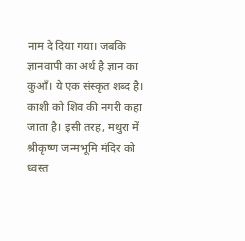नाम दे दिया गया। जबकि ज्ञानवापी का अर्थ है ज्ञान का कुआँ। ये एक संस्कृत शब्द है। काशी को शिव की नगरी कहा जाता है। इसी तरह, मथुरा में श्रीकृष्ण जन्मभूमि मंदिर को ध्वस्त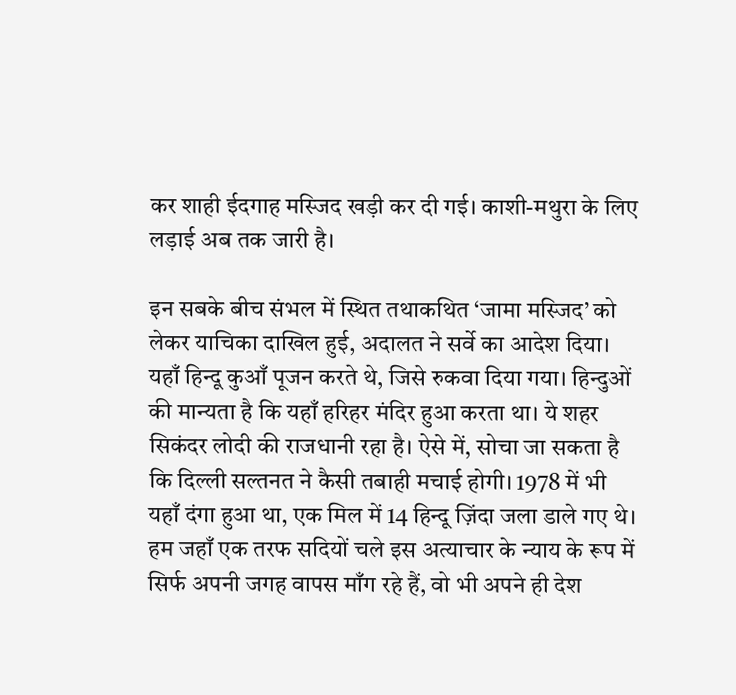कर शाही ईदगाह मस्जिद खड़ी कर दी गई। काशी-मथुरा के लिए लड़ाई अब तक जारी है।

इन सबके बीच संभल में स्थित तथाकथित ‘जामा मस्जिद’ को लेकर याचिका दाखिल हुई, अदालत ने सर्वे का आदेश दिया। यहाँ हिन्दू कुआँ पूजन करते थे, जिसे रुकवा दिया गया। हिन्दुओं की मान्यता है कि यहाँ हरिहर मंदिर हुआ करता था। ये शहर सिकंदर लोदी की राजधानी रहा है। ऐसे में, सोचा जा सकता है कि दिल्ली सल्तनत ने कैसी तबाही मचाई होगी। 1978 में भी यहाँ दंगा हुआ था, एक मिल में 14 हिन्दू ज़िंदा जला डाले गए थे। हम जहाँ एक तरफ सदियों चले इस अत्याचार के न्याय के रूप में सिर्फ अपनी जगह वापस माँग रहे हैं, वो भी अपने ही देश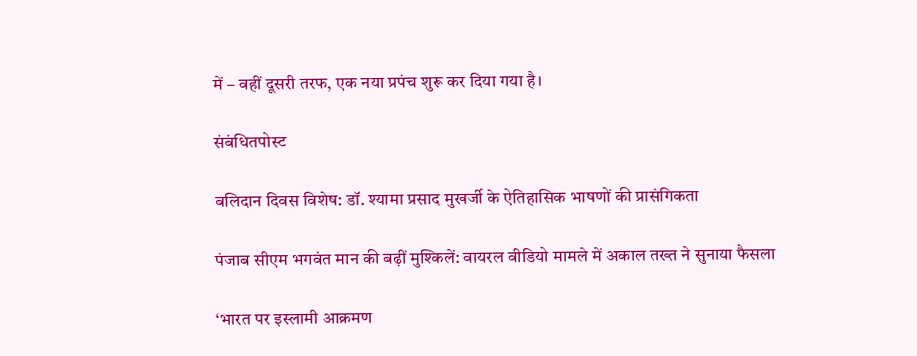में – वहीं दूसरी तरफ, एक नया प्रपंच शुरू कर दिया गया है।

संबंधितपोस्ट

बलिदान दिवस विशेष: डॉ. श्यामा प्रसाद मुखर्जी के ऐतिहासिक भाषणों की प्रासंगिकता

पंजाब सीएम भगवंत मान की बढ़ीं मुश्किलें: वायरल वीडियो मामले में अकाल तख्त ने सुनाया फैसला

‘भारत पर इस्लामी आक्रमण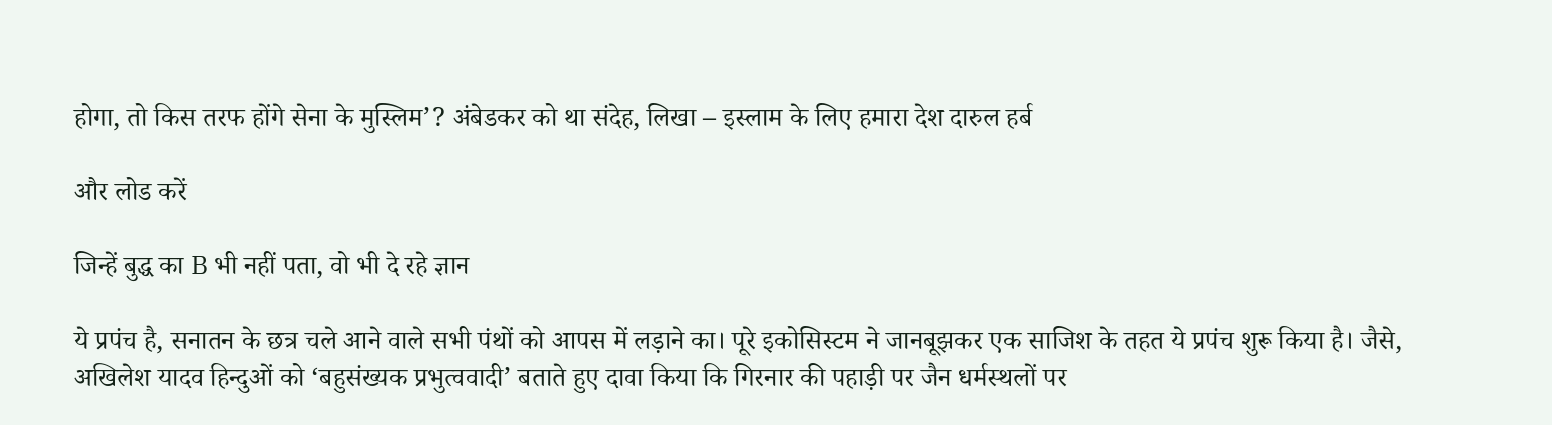होगा, तो किस तरफ होंगे सेना के मुस्लिम’? अंबेडकर को था संदेह, लिखा – इस्लाम के लिए हमारा देश दारुल हर्ब

और लोड करें

जिन्हें बुद्ध का B भी नहीं पता, वो भी दे रहे ज्ञान

ये प्रपंच है, सनातन के छत्र चले आने वाले सभी पंथों को आपस में लड़ाने का। पूरे इकोसिस्टम ने जानबूझकर एक साजिश के तहत ये प्रपंच शुरू किया है। जैसे, अखिलेश यादव हिन्दुओं को ‘बहुसंख्यक प्रभुत्ववादी’ बताते हुए दावा किया कि गिरनार की पहाड़ी पर जैन धर्मस्थलों पर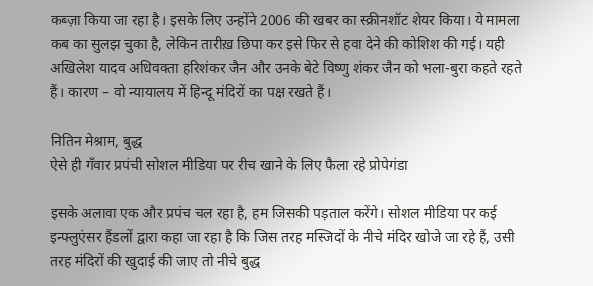कब्ज़ा किया जा रहा है। इसके लिए उन्होंने 2006 की खबर का स्क्रीनशॉट शेयर किया। ये मामला कब का सुलझ चुका है, लेकिन तारीख़ छिपा कर इसे फिर से हवा देने की कोशिश की गई। यही अखिलेश यादव अधिवक्ता हरिशंकर जैन और उनके बेटे विष्णु शंकर जैन को भला-बुरा कहते रहते हैं। कारण – वो न्यायालय में हिन्दू मंदिरों का पक्ष रखते हैं।

नितिन मेश्राम, बुद्ध
ऐसे ही गँवार प्रपंची सोशल मीडिया पर रीच खाने के लिए फैला रहे प्रोपेगंडा

इसके अलावा एक और प्रपंच चल रहा है, हम जिसकी पड़ताल करेंगे। सोशल मीडिया पर कई इन्फ्लुएंसर हैंडलों द्वारा कहा जा रहा है कि जिस तरह मस्जिदों के नीचे मंदिर खोजे जा रहे हैं, उसी तरह मंदिरों की खुदाई की जाए तो नीचे बुद्ध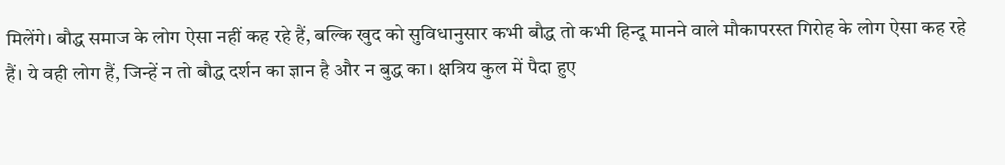मिलेंगे। बौद्ध समाज के लोग ऐसा नहीं कह रहे हैं, बल्कि खुद को सुविधानुसार कभी बौद्ध तो कभी हिन्दू मानने वाले मौकापरस्त गिरोह के लोग ऐसा कह रहे हैं। ये वही लोग हैं, जिन्हें न तो बौद्ध दर्शन का ज्ञान है और न बुद्ध का। क्षत्रिय कुल में पैदा हुए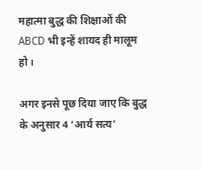महात्मा बुद्ध की शिक्षाओं की ABCD भी इन्हें शायद ही मालूम हो।

अगर इनसे पूछ दिया जाए कि बुद्ध के अनुसार 4 ‘आर्य सत्य’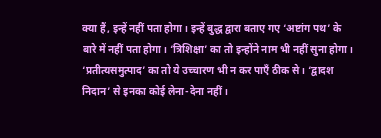क्या हैं, इन्हें नहीं पता होगा। इन्हें बुद्ध द्वारा बताए गए ‘अष्टांग पथ’ के बारे में नहीं पता होगा। ‘त्रिशिक्षा’ का तो इन्होंने नाम भी नहीं सुना होगा। ‘प्रतीत्यसमुत्पाद’ का तो ये उच्चारण भी न कर पाएँ ठीक से। ‘द्वादश निदान’ से इनका कोई लेना-देना नहीं।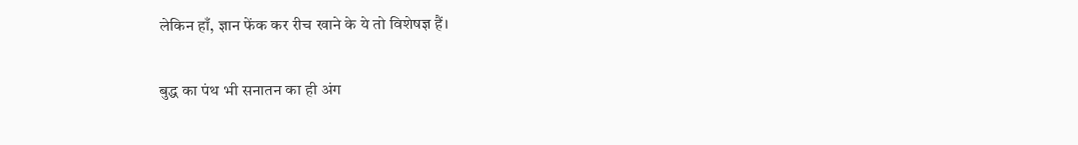लेकिन हाँ, ज्ञान फेंक कर रीच खाने के ये तो विशेषज्ञ हैं।

बुद्ध का पंथ भी सनातन का ही अंग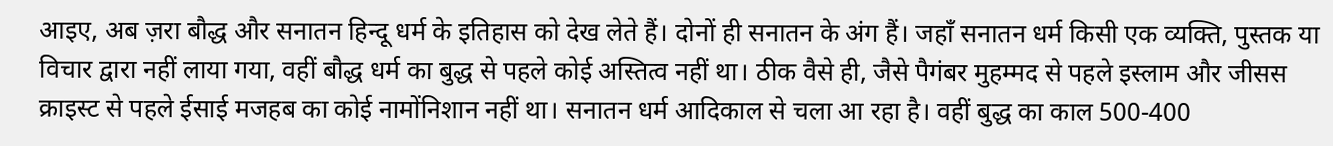आइए, अब ज़रा बौद्ध और सनातन हिन्दू धर्म के इतिहास को देख लेते हैं। दोनों ही सनातन के अंग हैं। जहाँ सनातन धर्म किसी एक व्यक्ति, पुस्तक या विचार द्वारा नहीं लाया गया, वहीं बौद्ध धर्म का बुद्ध से पहले कोई अस्तित्व नहीं था। ठीक वैसे ही, जैसे पैगंबर मुहम्मद से पहले इस्लाम और जीसस क्राइस्ट से पहले ईसाई मजहब का कोई नामोंनिशान नहीं था। सनातन धर्म आदिकाल से चला आ रहा है। वहीं बुद्ध का काल 500-400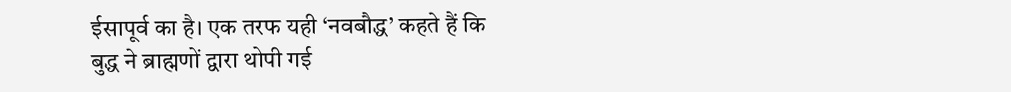ईसापूर्व का है। एक तरफ यही ‘नवबौद्ध’ कहते हैं कि बुद्ध ने ब्राह्मणों द्वारा थोपी गई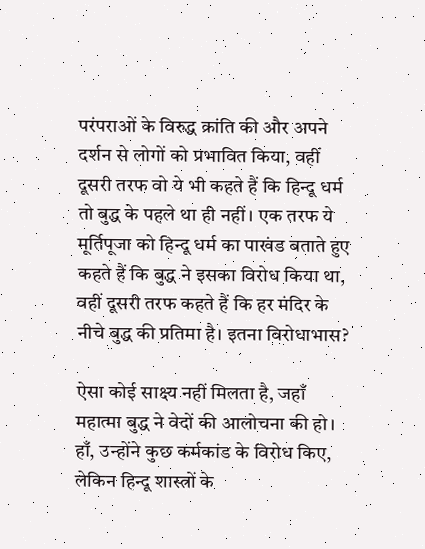परंपराओं के विरुद्ध क्रांति की और अपने दर्शन से लोगों को प्रभावित किया, वहीं दूसरी तरफ वो ये भी कहते हैं कि हिन्दू धर्म तो बुद्ध के पहले था ही नहीं। एक तरफ ये मूर्तिपूजा को हिन्दू धर्म का पाखंड बताते हुए कहते हैं कि बुद्ध ने इसका विरोध किया था, वहीं दूसरी तरफ कहते हैं कि हर मंदिर के नीचे बुद्ध की प्रतिमा है। इतना विरोधाभास?

ऐसा कोई साक्ष्य नहीं मिलता है, जहाँ महात्मा बुद्ध ने वेदों की आलोचना की हो। हाँ, उन्होंने कुछ कर्मकांड के विरोध किए, लेकिन हिन्दू शास्त्रों के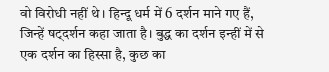वो विरोधी नहीं थे। हिन्दू धर्म में 6 दर्शन माने गए हैं, जिन्हें षट्दर्शन कहा जाता है। बुद्ध का दर्शन इन्हीं में से एक दर्शन का हिस्सा है, कुछ का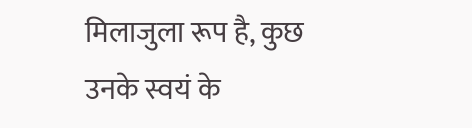मिलाजुला रूप है, कुछ उनके स्वयं के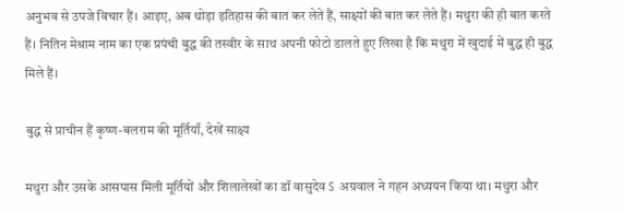अनुभव से उपजे विचार हैं। आइए, अब थोड़ा इतिहास की बात कर लेते हैं, साक्ष्यों की बात कर लेते हैं। मथुरा की ही बात करते हैं। नितिन मेश्राम नाम का एक प्रपंची बुद्ध की तस्वीर के साथ अपनी फोटो डालते हुए लिखा है कि मथुरा में खुदाई में बुद्ध ही बुद्ध मिले हैं।

बुद्ध से प्राचीन हैं कृष्ण-बलराम की मूर्तियाँ, देखें साक्ष्य

मथुरा और उसके आसपास मिली मूर्तियों और शिलालेखों का डॉ वासुदेव S अग्रवाल ने गहन अध्ययन किया था। मथुरा और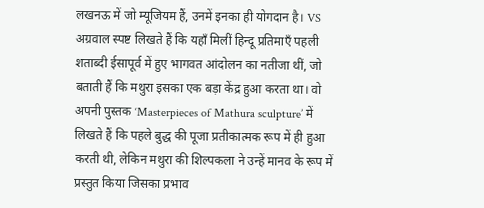लखनऊ में जो म्यूजियम हैं, उनमें इनका ही योगदान है। VS अग्रवाल स्पष्ट लिखते हैं कि यहाँ मिलीं हिन्दू प्रतिमाएँ पहली शताब्दी ईसापूर्व में हुए भागवत आंदोलन का नतीजा थीं, जो बताती हैं कि मथुरा इसका एक बड़ा केंद्र हुआ करता था। वो अपनी पुस्तक ‘Masterpieces of Mathura sculpture’ में लिखते हैं कि पहले बुद्ध की पूजा प्रतीकात्मक रूप में ही हुआ करती थी, लेकिन मथुरा की शिल्पकला ने उन्हें मानव के रूप में प्रस्तुत किया जिसका प्रभाव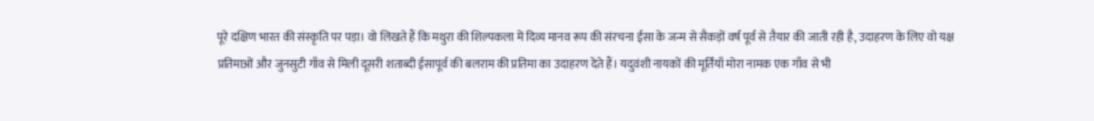पूरे दक्षिण भारत की संस्कृति पर पड़ा। वो लिखते हैं कि मथुरा की शिल्पकला में दिव्य मानव रूप की संरचना ईसा के जन्म से सैकड़ों वर्ष पूर्व से तैयार की जाती रही है, उदाहरण के लिए वो यक्ष प्रतिमाओं और जुनसुटी गाँव से मिली दूसरी शताब्दी ईसापूर्व की बलराम की प्रतिमा का उदाहरण देते हैं। यदुवंशी नायकों की मूर्तियाँ मोरा नामक एक गाँव से भी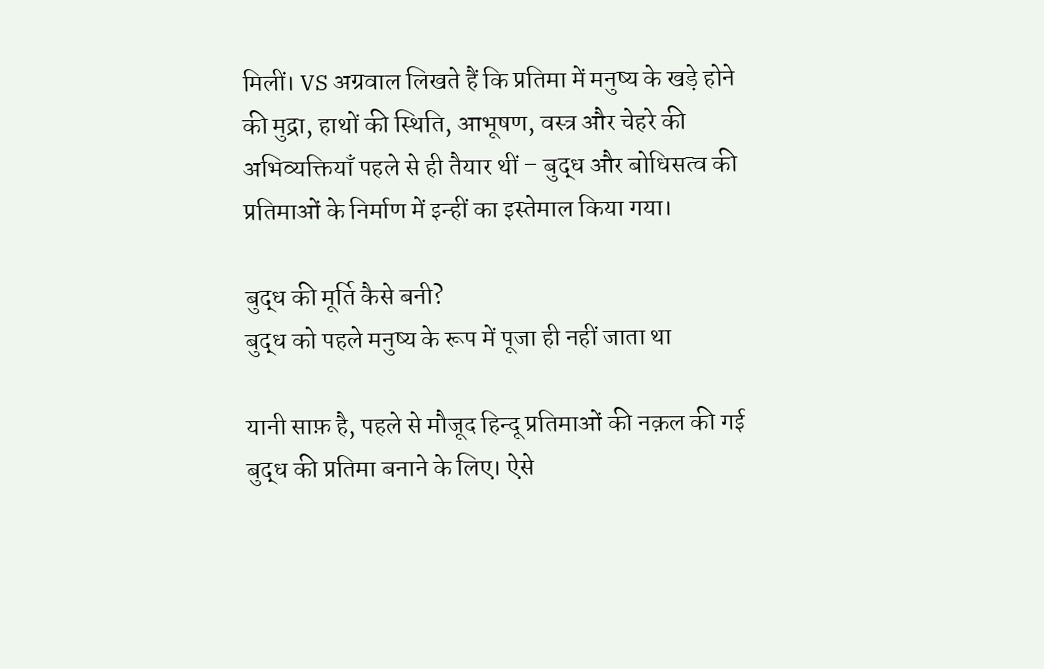मिलीं। VS अग्रवाल लिखते हैं कि प्रतिमा में मनुष्य के खड़े होने की मुद्रा, हाथों की स्थिति, आभूषण, वस्त्र और चेहरे की अभिव्यक्तियाँ पहले से ही तैयार थीं – बुद्ध और बोधिसत्व की प्रतिमाओं के निर्माण में इन्हीं का इस्तेमाल किया गया।

बुद्ध की मूर्ति कैसे बनी?
बुद्ध को पहले मनुष्य के रूप में पूजा ही नहीं जाता था

यानी साफ़ है, पहले से मौजूद हिन्दू प्रतिमाओं की नक़ल की गई बुद्ध की प्रतिमा बनाने के लिए। ऐसे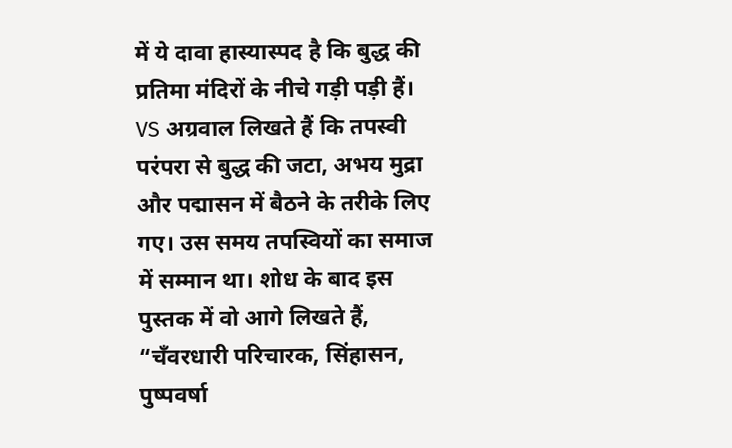में ये दावा हास्यास्पद है कि बुद्ध की प्रतिमा मंदिरों के नीचे गड़ी पड़ी हैं। VS अग्रवाल लिखते हैं कि तपस्वी परंपरा से बुद्ध की जटा, अभय मुद्रा और पद्मासन में बैठने के तरीके लिए गए। उस समय तपस्वियों का समाज में सम्मान था। शोध के बाद इस पुस्तक में वो आगे लिखते हैं, “चँवरधारी परिचारक, सिंहासन, पुष्पवर्षा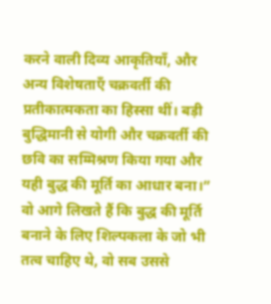करने वाली दिव्य आकृतियाँ, और अन्य विशेषताएँ चक्रवर्ती की प्रतीकात्मकता का हिस्सा थीं। बड़ी बुद्धिमानी से योगी और चक्रवर्ती की छवि का सम्मिश्रण किया गया और यही बुद्ध की मूर्ति का आधार बना।” वो आगे लिखते हैं कि बुद्ध की मूर्ति बनाने के लिए शिल्पकला के जो भी तत्व चाहिए थे, वो सब उससे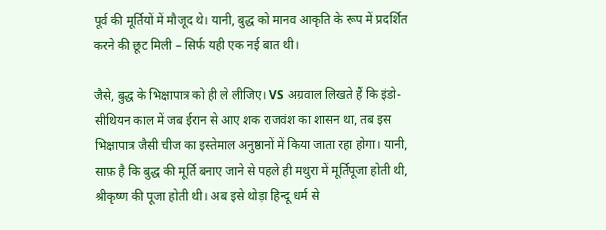पूर्व की मूर्तियों में मौजूद थे। यानी, बुद्ध को मानव आकृति के रूप में प्रदर्शित करने की छूट मिली – सिर्फ यही एक नई बात थी।

जैसे, बुद्ध के भिक्षापात्र को ही ले लीजिए। VS अग्रवाल लिखते हैं कि इंडो-सीथियन काल में जब ईरान से आए शक राजवंश का शासन था, तब इस भिक्षापात्र जैसी चीज का इस्तेमाल अनुष्ठानों में किया जाता रहा होगा। यानी, साफ़ है कि बुद्ध की मूर्ति बनाए जाने से पहले ही मथुरा में मूर्तिपूजा होती थी, श्रीकृष्ण की पूजा होती थी। अब इसे थोड़ा हिन्दू धर्म से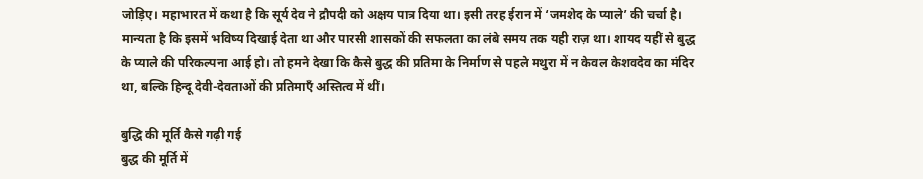जोड़िए। महाभारत में कथा है कि सूर्य देव ने द्रौपदी को अक्षय पात्र दिया था। इसी तरह ईरान में ‘जमशेद के प्याले’ की चर्चा है। मान्यता है कि इसमें भविष्य दिखाई देता था और पारसी शासकों की सफलता का लंबे समय तक यही राज़ था। शायद यहीं से बुद्ध के प्याले की परिकल्पना आई हो। तो हमने देखा कि कैसे बुद्ध की प्रतिमा के निर्माण से पहले मथुरा में न केवल केशवदेव का मंदिर था, बल्कि हिन्दू देवी-देवताओं की प्रतिमाएँ अस्तित्व में थीं।

बुद्धि की मूर्ति कैसे गढ़ी गई
बुद्ध की मूर्ति में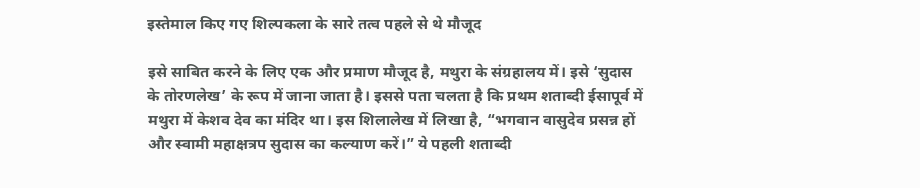इस्तेमाल किए गए शिल्पकला के सारे तत्व पहले से थे मौजूद

इसे साबित करने के लिए एक और प्रमाण मौजूद है, मथुरा के संग्रहालय में। इसे ‘सुदास के तोरणलेख’ के रूप में जाना जाता है। इससे पता चलता है कि प्रथम शताब्दी ईसापूर्व में मथुरा में केशव देव का मंदिर था। इस शिलालेख में लिखा है, “भगवान वासुदेव प्रसन्न हों और स्वामी महाक्षत्रप सुदास का कल्याण करें।” ये पहली शताब्दी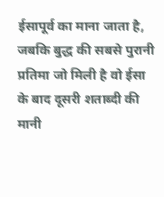ईसापूर्व का माना जाता है, जबकि बुद्ध की सबसे पुरानी प्रतिमा जो मिली है वो ईसा के बाद दूसरी शताब्दी की मानी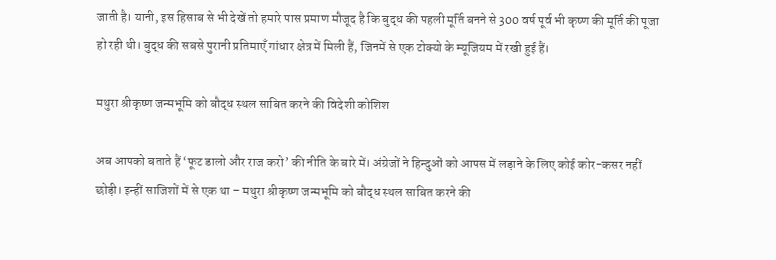जाती है। यानी, इस हिसाब से भी देखें तो हमारे पास प्रमाण मौजूद है कि बुद्ध की पहली मूर्ति बनने से 300 वर्ष पूर्व भी कृष्ण की मूर्ति की पूजा हो रही थी। बुद्ध की सबसे पुरानी प्रतिमाएँ गांधार क्षेत्र में मिली हैं, जिनमें से एक टोक्यो के म्यूजियम में रखी हुई हैं।

मथुरा श्रीकृष्ण जन्मभूमि को बौद्ध स्थल साबित करने की विदेशी कोशिश

अब आपको बताते हैं ‘फूट डालो और राज करो’ की नीति के बारे में। अंग्रेजों ने हिन्दुओं को आपस में लड़ाने के लिए कोई कोर-कसर नहीं छोड़ी। इन्हीं साजिशों में से एक था – मथुरा श्रीकृष्ण जन्मभूमि को बौद्ध स्थल साबित करने की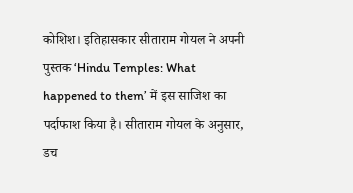कोशिश। इतिहासकार सीताराम गोयल ने अपनी पुस्तक ‘Hindu Temples: What happened to them’ में इस साजिश का पर्दाफाश किया है। सीताराम गोयल के अनुसार, डच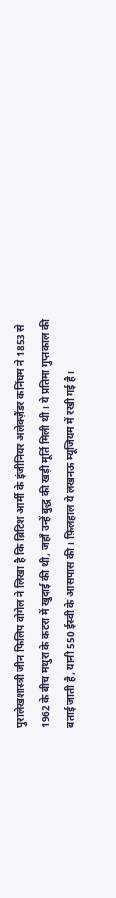पुरालेखशास्त्री जीन फिलिप वोगेल ने लिखा है कि ब्रिटिश आर्मी के इंजीनियर अलेक्ज़ैंडर कनिंघम ने 1853 से 1962 के बीच मथुरा के कटरा में खुदाई की थी, जहाँ उन्हें बुद्ध की खड़ी मूर्ति मिली थी। ये प्रतिमा गुप्तकाल की बताई जाती है, यानी 550 ईस्वी के आसपास की। फ़िलहाल ये लखनऊ म्यूजियम में रखी गई है।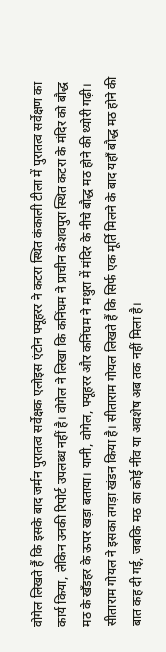वोगेल लिखते हैं कि इसके बाद जर्मन पुरातत्व सर्वेक्षक एलोइस एंटोन फ्यूहरर ने कटरा स्थित कंकाली टीला में पुरातत्व सर्वेक्षण का कार्य किया, लेकिन उनकी रिपोर्ट उपलब्ध नहीं है। वोगेल ने लिखा कि कनिंघम ने प्राचीन केशवपुरा स्थित कटरा के मंदिर को बौद्ध मठ के खँडहर के ऊपर खड़ा बताया। यानी, वोगेल, फ्यूहरर और कनिंघम ने मथुरा में मंदिर के नीचे बौद्ध मठ होने की थ्योरी गढ़ी। सीताराम गोयल ने इसका तगड़ा खंडन किया है। सीताराम गोयल लिखते हैं कि सिर्फ एक मूर्ति मिलने के बाद यहाँ बौद्ध मठ होने की बात कह दी गई, जबकि मठ का कोई नींव या अवशेष अब तक नहीं मिला है।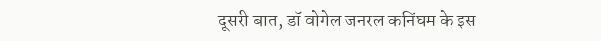दूसरी बात, डॉ वोगेल जनरल कनिंघम के इस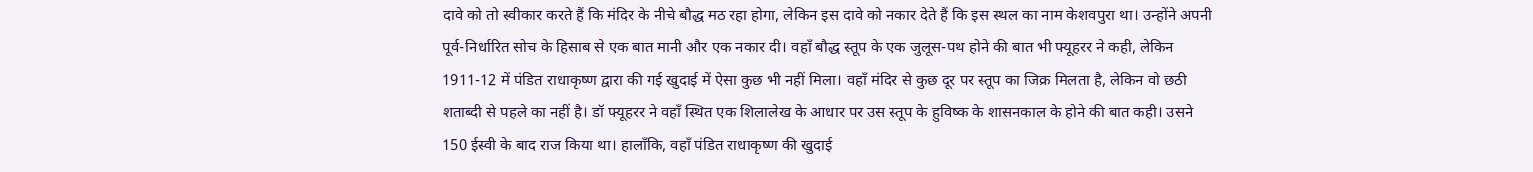दावे को तो स्वीकार करते हैं कि मंदिर के नीचे बौद्ध मठ रहा होगा, लेकिन इस दावे को नकार देते हैं कि इस स्थल का नाम केशवपुरा था। उन्होंने अपनी पूर्व-निर्धारित सोच के हिसाब से एक बात मानी और एक नकार दी। वहाँ बौद्ध स्तूप के एक जुलूस-पथ होने की बात भी फ्यूहरर ने कही, लेकिन 1911-12 में पंडित राधाकृष्ण द्वारा की गई खुदाई में ऐसा कुछ भी नहीं मिला। वहाँ मंदिर से कुछ दूर पर स्तूप का जिक्र मिलता है, लेकिन वो छठी शताब्दी से पहले का नहीं है। डॉ फ्यूहरर ने वहाँ स्थित एक शिलालेख के आधार पर उस स्तूप के हुविष्क के शासनकाल के होने की बात कही। उसने 150 ईस्वी के बाद राज किया था। हालाँकि, वहाँ पंडित राधाकृष्ण की खुदाई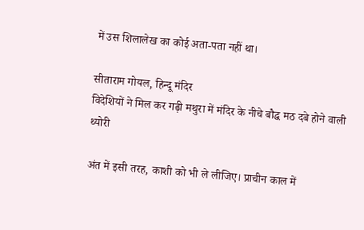में उस शिलालेख का कोई अता-पता नहीं था।

सीताराम गोयल, हिन्दू मंदिर
विदेशियों ने मिल कर गढ़ी मथुरा में मंदिर के नीचे बौद्ध मठ दबे होने वाली थ्योरी

अंत में इसी तरह, काशी को भी ले लीजिए। प्राचीन काल में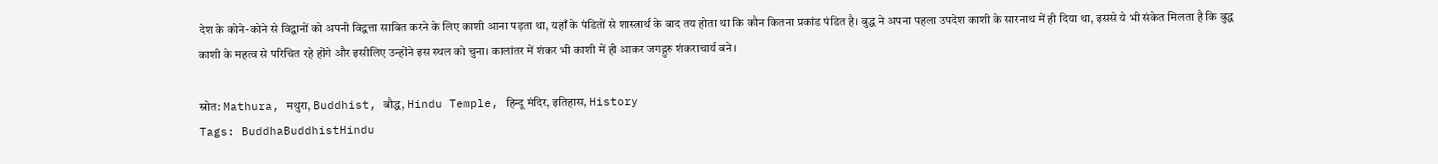देश के कोने-कोने से विद्वानों को अपनी विद्वत्ता साबित करने के लिए काशी आना पड़ता था, यहाँ के पंडितों से शास्त्रार्थ के बाद तय होता था कि कौन कितना प्रकांड पंडित है। बुद्ध ने अपना पहला उपदेश काशी के सारनाथ में ही दिया था, इससे ये भी संकेत मिलता है कि बुद्ध काशी के महत्व से परिचित रहे होंगे और इसीलिए उन्होंने इस स्थल को चुना। कालांतर में शंकर भी काशी में ही आकर जगद्गुरु शंकराचार्य बने।

स्रोत: Mathura, मथुरा, Buddhist, बौद्ध, Hindu Temple, हिन्दू मंदिर, इतिहास, History
Tags: BuddhaBuddhistHindu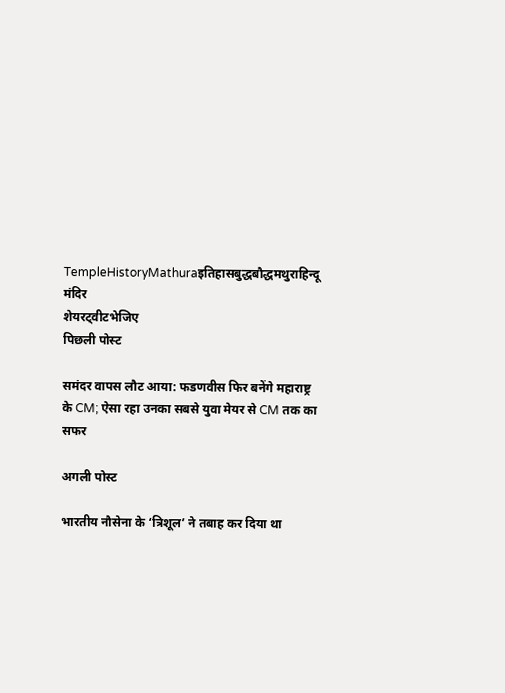TempleHistoryMathuraइतिहासबुद्धबौद्धमथुराहिन्दू मंदिर
शेयरट्वीटभेजिए
पिछली पोस्ट

समंदर वापस लौट आया: फडणवीस फिर बनेंगे महाराष्ट्र के CM; ऐसा रहा उनका सबसे युवा मेयर से CM तक का सफर

अगली पोस्ट

भारतीय नौसेना के ‘त्रिशूल’ ने तबाह कर दिया था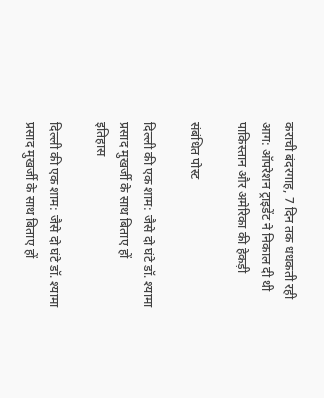कराची बंदरगाह, 7 दिन तक धधकती रही आग: ऑपरेशन ट्राइडेंट ने निकाल दी थी पाकिस्तान और अमेरिका की हेकड़ी

संबंधित पोस्ट

दिल्ली की एक शाम: जैसे दो घंटे डॉ. श्यामा प्रसाद मुखर्जी के साथ बिताए हों
इतिहास

दिल्ली की एक शाम: जैसे दो घंटे डॉ. श्यामा प्रसाद मुखर्जी के साथ बिताए हों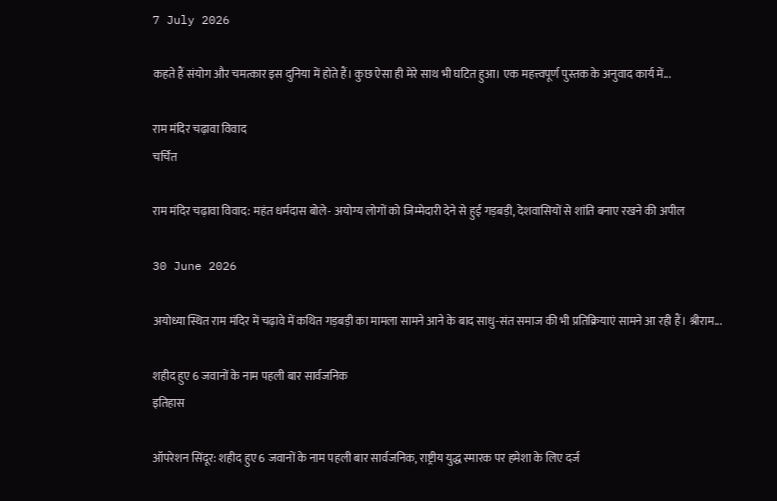7 July 2026

कहते हैं संयोग और चमत्कार इस दुनिया में होते हैं। कुछ ऐसा ही मेरे साथ भी घटित हुआ। एक महत्त्वपूर्ण पुस्तक के अनुवाद कार्य में...

राम मंदिर चढ़ावा विवाद
चर्चित

राम मंदिर चढ़ावा विवाद: महंत धर्मदास बोले- अयोग्य लोगों को जिम्मेदारी देने से हुई गड़बड़ी, देशवासियों से शांति बनाए रखने की अपील

30 June 2026

अयोध्या स्थित राम मंदिर में चढ़ावे में कथित गड़बड़ी का मामला सामने आने के बाद साधु-संत समाज की भी प्रतिक्रियाएं सामने आ रही हैं। श्रीराम...

शहीद हुए 6 जवानों के नाम पहली बार सार्वजनिक
इतिहास

ऑपरेशन सिंदूर: शहीद हुए 6 जवानों के नाम पहली बार सार्वजनिक, राष्ट्रीय युद्ध स्मारक पर हमेशा के लिए दर्ज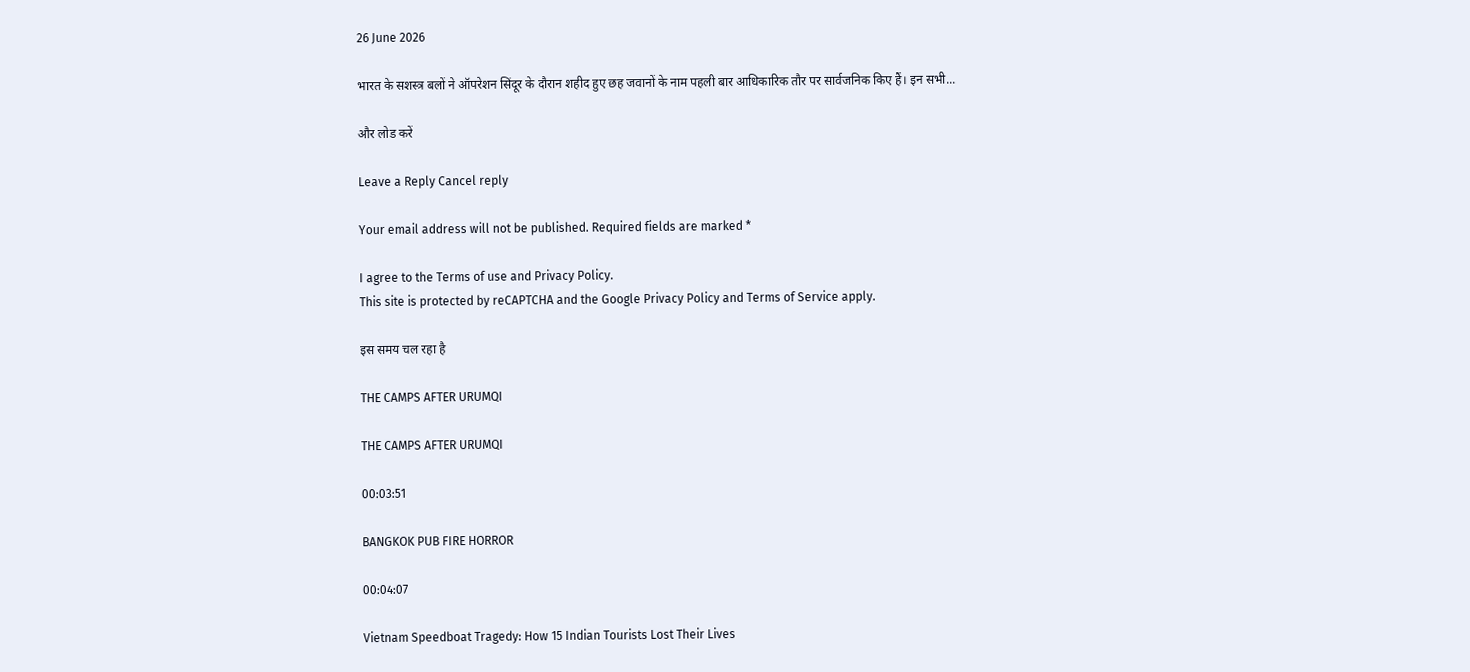26 June 2026

भारत के सशस्त्र बलों ने ऑपरेशन सिंदूर के दौरान शहीद हुए छह जवानों के नाम पहली बार आधिकारिक तौर पर सार्वजनिक किए हैं। इन सभी...

और लोड करें

Leave a Reply Cancel reply

Your email address will not be published. Required fields are marked *

I agree to the Terms of use and Privacy Policy.
This site is protected by reCAPTCHA and the Google Privacy Policy and Terms of Service apply.

इस समय चल रहा है

THE CAMPS AFTER URUMQI

THE CAMPS AFTER URUMQI

00:03:51

BANGKOK PUB FIRE HORROR

00:04:07

Vietnam Speedboat Tragedy: How 15 Indian Tourists Lost Their Lives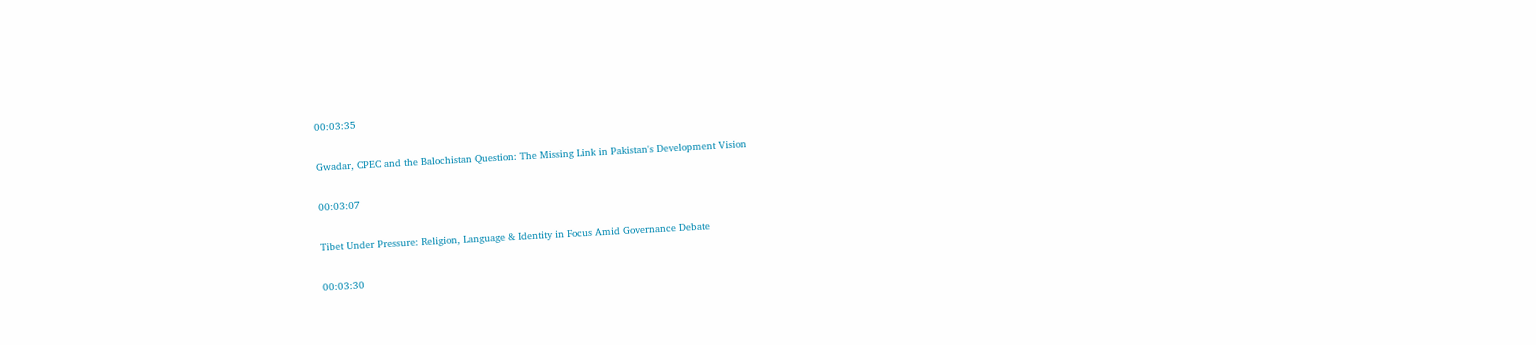00:03:35

Gwadar, CPEC and the Balochistan Question: The Missing Link in Pakistan's Development Vision

00:03:07

Tibet Under Pressure: Religion, Language & Identity in Focus Amid Governance Debate

00:03:30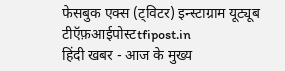फेसबुक एक्स (ट्विटर) इन्स्टाग्राम यूट्यूब
टीऍफ़आईपोस्टtfipost.in
हिंदी खबर - आज के मुख्य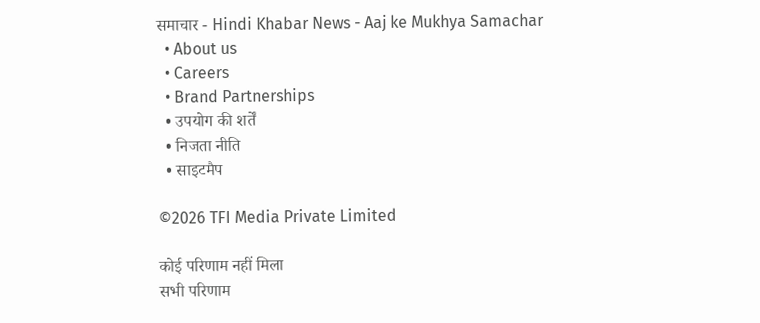समाचार - Hindi Khabar News - Aaj ke Mukhya Samachar
  • About us
  • Careers
  • Brand Partnerships
  • उपयोग की शर्तें
  • निजता नीति
  • साइटमैप

©2026 TFI Media Private Limited

कोई परिणाम नहीं मिला
सभी परिणाम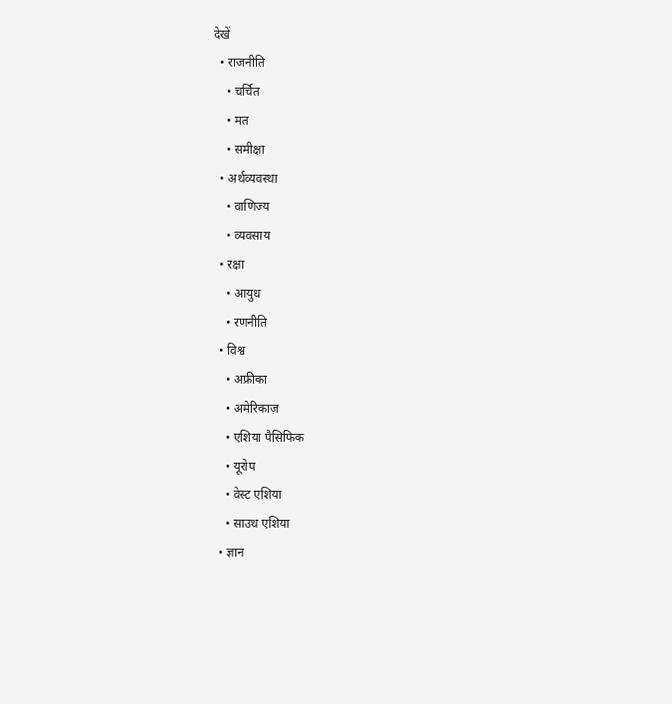देखें
  • राजनीति
    • चर्चित
    • मत
    • समीक्षा
  • अर्थव्यवस्था
    • वाणिज्य
    • व्यवसाय
  • रक्षा
    • आयुध
    • रणनीति
  • विश्व
    • अफ्रीका
    • अमेरिकाज़
    • एशिया पैसिफिक
    • यूरोप
    • वेस्ट एशिया
    • साउथ एशिया
  • ज्ञान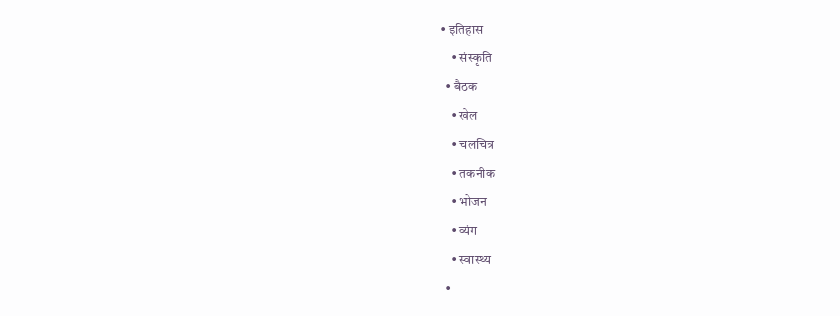• इतिहास
    • संस्कृति
  • बैठक
    • खेल
    • चलचित्र
    • तकनीक
    • भोजन
    • व्यंग
    • स्वास्थ्य
  •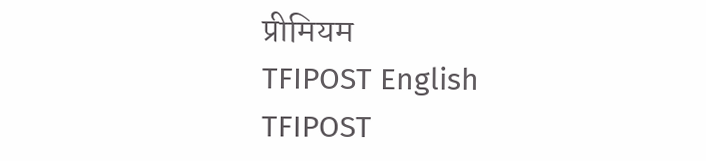प्रीमियम
TFIPOST English
TFIPOST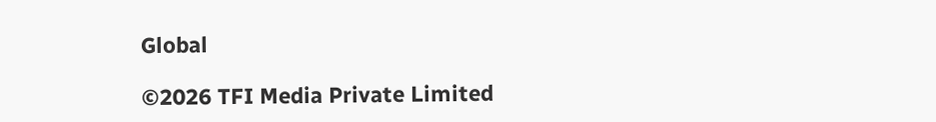Global

©2026 TFI Media Private Limited